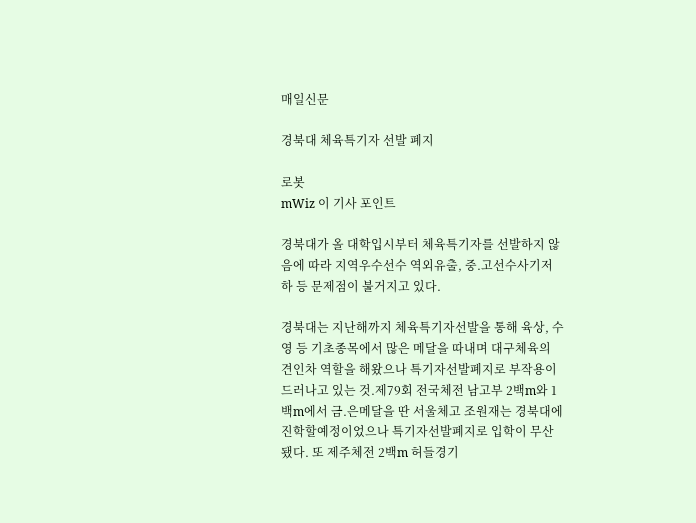매일신문

경북대 체육특기자 선발 폐지

로봇
mWiz 이 기사 포인트

경북대가 올 대학입시부터 체육특기자를 선발하지 않음에 따라 지역우수선수 역외유출, 중.고선수사기저하 등 문제점이 불거지고 있다.

경북대는 지난해까지 체육특기자선발을 통해 육상, 수영 등 기초종목에서 많은 메달을 따내며 대구체육의 견인차 역할을 해왔으나 특기자선발폐지로 부작용이 드러나고 있는 것.제79회 전국체전 남고부 2백m와 1백m에서 금.은메달을 딴 서울체고 조원재는 경북대에 진학할예정이었으나 특기자선발폐지로 입학이 무산됐다. 또 제주체전 2백m 허들경기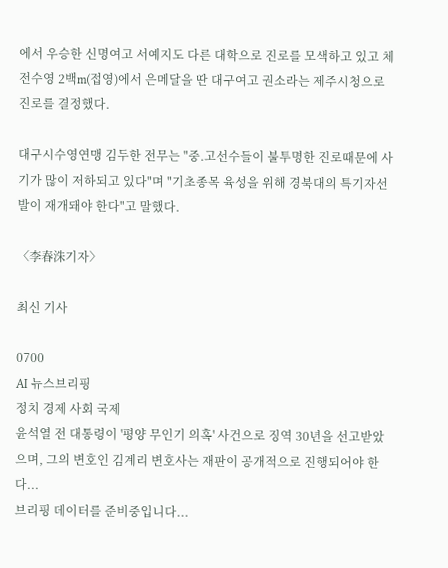에서 우승한 신명여고 서예지도 다른 대학으로 진로를 모색하고 있고 체전수영 2백m(접영)에서 은메달을 딴 대구여고 권소라는 제주시청으로 진로를 결정했다.

대구시수영연맹 김두한 전무는 "중.고선수들이 불투명한 진로때문에 사기가 많이 저하되고 있다"며 "기초종목 육성을 위해 경북대의 특기자선발이 재개돼야 한다"고 말했다.

〈李春洙기자〉

최신 기사

0700
AI 뉴스브리핑
정치 경제 사회 국제
윤석열 전 대통령이 '평양 무인기 의혹' 사건으로 징역 30년을 선고받았으며, 그의 변호인 김계리 변호사는 재판이 공개적으로 진행되어야 한다...
브리핑 데이터를 준비중입니다...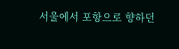서울에서 포항으로 향하던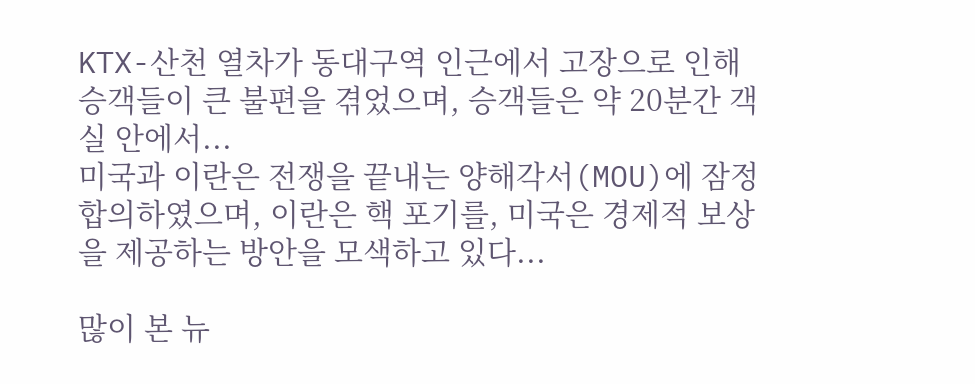KTX-산천 열차가 동대구역 인근에서 고장으로 인해 승객들이 큰 불편을 겪었으며, 승객들은 약 20분간 객실 안에서...
미국과 이란은 전쟁을 끝내는 양해각서(MOU)에 잠정 합의하였으며, 이란은 핵 포기를, 미국은 경제적 보상을 제공하는 방안을 모색하고 있다...

많이 본 뉴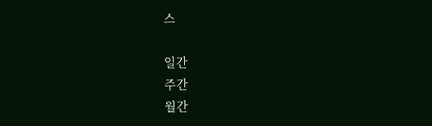스

일간
주간
월간